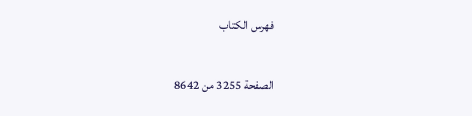فهرس الكتاب

الصفحة 3255 من 8642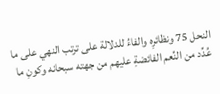النحل 75 ونظائرِه والفاءُ للدلالة على ترتب النهي على ما عُدِّد من النِّعم الفائضةِ عليهم من جهته سبحانه وكونِ ما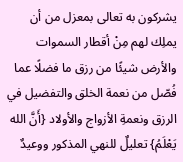يشركون به تعالى بمعزل من أن يملِك لهم مِنْ أقطار السموات والأرض شيئًا من رزق ما فضلًا عما فُصّل من نعمة الخلق والتفضيل في الرزق ونعمةِ الأزواج والأولاد {أَنَّ الله يَعْلَمُ} تعليلٌ للنهي المذكور ووعيدٌ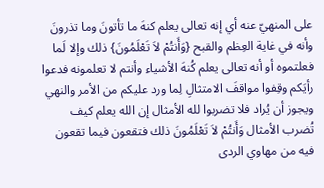على المنهيّ عنه أي إنه تعالى يعلم كنهَ ما تأتونَ وما تذرونَ وأنه في غاية العِظم والقبح {وَأَنتُمْ لاَ تَعْلَمُونَ} ذلك وإلا لَما فعلتموه أو أنه تعالى يعلم كُنهَ الأشياء وأنتم لا تعلمونه فدعوا رأيَكم وقِفوا مواقفَ الامتثالِ لِما ورد عليكم من الأمر والنهي ويجوز أن يُراد فلا تضربوا لله الأمثال إن الله يعلم كيف تُضرب الأمثال وَأَنتُمْ لاَ تَعْلَمُونَ ذلك فتقعون فيما تقعون فيه من مهاوي الردى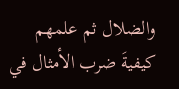والضلال ثم علمهم كيفيةَ ضرب الأمثال في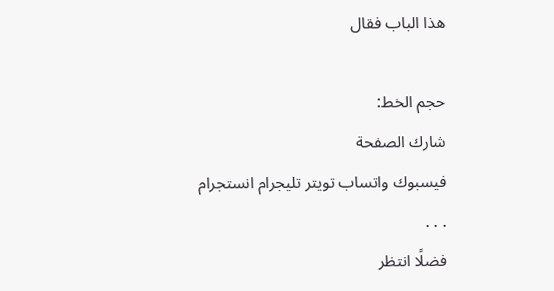هذا الباب فقال

حجم الخط:
شارك الصفحة
فيسبوك واتساب تويتر تليجرام انستجرام
. . .
فضلًا انتظر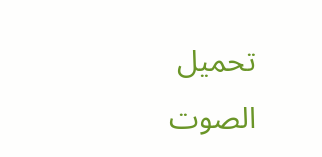تحميل الصوت